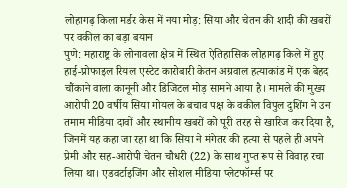लोहागढ़ किला मर्डर केस में नया मोड़: सिया और चेतन की शादी की खबरों पर वकील का बड़ा बयान
पुणे: महाराष्ट्र के लोनावला क्षेत्र में स्थित ऐतिहासिक लोहागढ़ किले में हुए हाई-प्रोफाइल रियल एस्टेट कारोबारी केतन अग्रवाल हत्याकांड में एक बेहद चौंकाने वाला कानूनी और डिजिटल मोड़ सामने आया है। मामले की मुख्य आरोपी 20 वर्षीय सिया गोयल के बचाव पक्ष के वकील विपुल दुशिंग ने उन तमाम मीडिया दावों और स्थानीय खबरों को पूरी तरह से खारिज कर दिया है, जिनमें यह कहा जा रहा था कि सिया ने मंगेतर की हत्या से पहले ही अपने प्रेमी और सह-आरोपी चेतन चौधरी (22) के साथ गुप्त रूप से विवाह रचा लिया था। एडवर्टाइजिंग और सोशल मीडिया प्लेटफॉर्म्स पर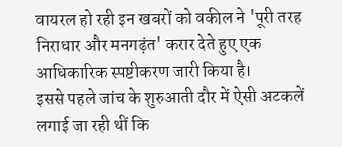वायरल हो रही इन खबरों को वकील ने 'पूरी तरह निराधार और मनगढ़ंत' करार देते हुए एक आधिकारिक स्पष्टीकरण जारी किया है।
इससे पहले जांच के शुरुआती दौर में ऐसी अटकलें लगाई जा रही थीं कि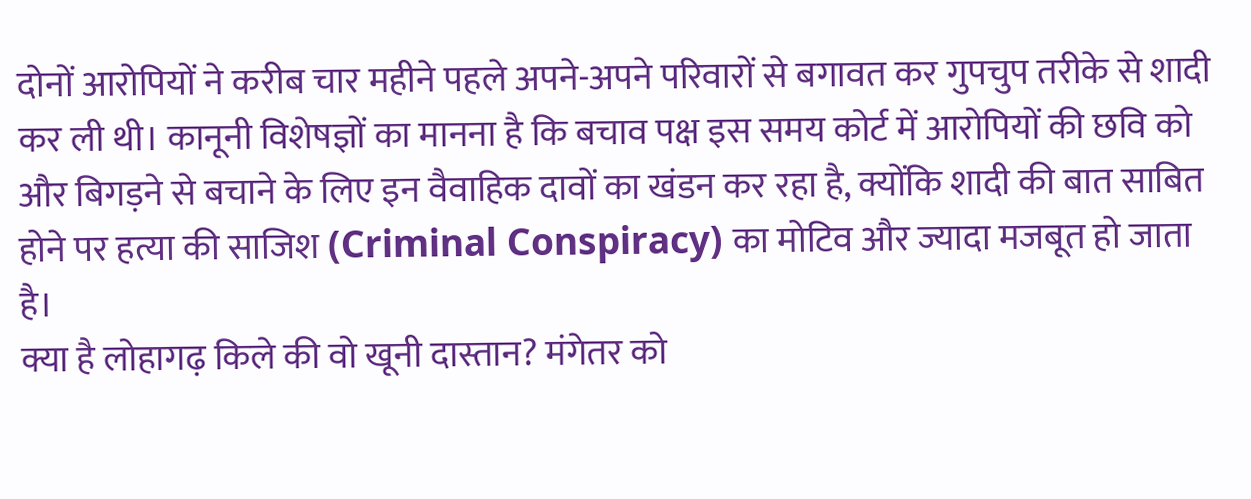दोनों आरोपियों ने करीब चार महीने पहले अपने-अपने परिवारों से बगावत कर गुपचुप तरीके से शादी कर ली थी। कानूनी विशेषज्ञों का मानना है कि बचाव पक्ष इस समय कोर्ट में आरोपियों की छवि को और बिगड़ने से बचाने के लिए इन वैवाहिक दावों का खंडन कर रहा है, क्योंकि शादी की बात साबित होने पर हत्या की साजिश (Criminal Conspiracy) का मोटिव और ज्यादा मजबूत हो जाता है।
क्या है लोहागढ़ किले की वो खूनी दास्तान? मंगेतर को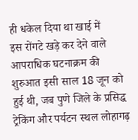ही धकेल दिया था खाई में
इस रोंगटे खड़े कर देने वाले आपराधिक घटनाक्रम की शुरुआत इसी साल 18 जून को हुई थी, जब पुणे जिले के प्रसिद्ध ट्रेकिंग और पर्यटन स्थल लोहागढ़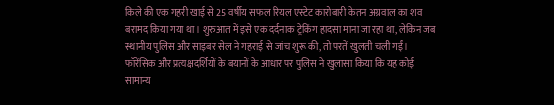किले की एक गहरी खाई से 25 वर्षीय सफल रियल एस्टेट कारोबारी केतन अग्रवाल का शव बरामद किया गया था। शुरुआत में इसे एक दर्दनाक ट्रेकिंग हादसा माना जा रहा था, लेकिन जब स्थानीय पुलिस और साइबर सेल ने गहराई से जांच शुरू की, तो परतें खुलती चली गईं।
फॉरेंसिक और प्रत्यक्षदर्शियों के बयानों के आधार पर पुलिस ने खुलासा किया कि यह कोई सामान्य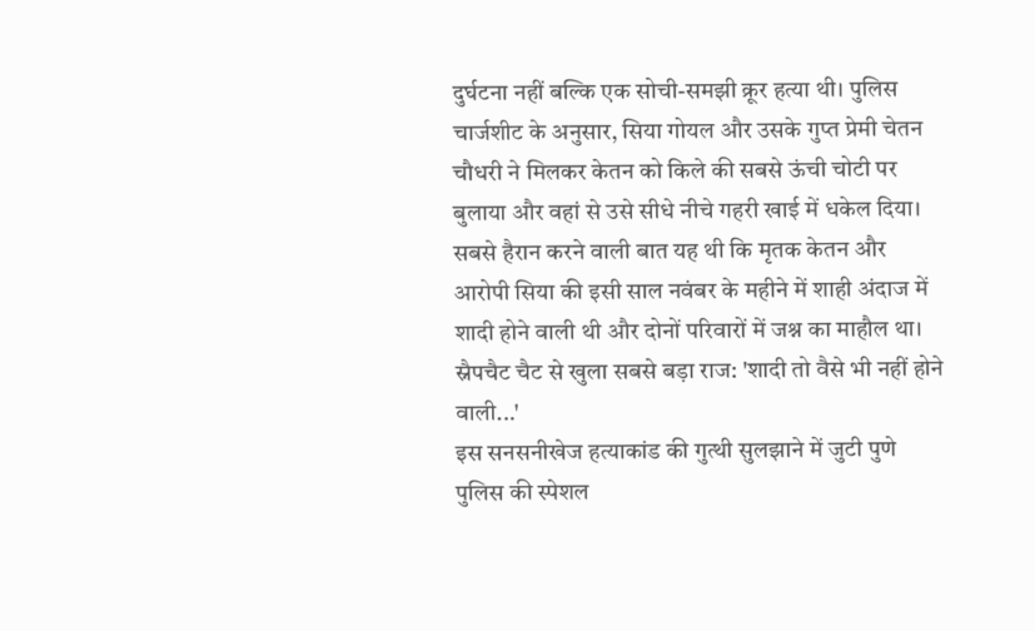दुर्घटना नहीं बल्कि एक सोची-समझी क्रूर हत्या थी। पुलिस चार्जशीट के अनुसार, सिया गोयल और उसके गुप्त प्रेमी चेतन चौधरी ने मिलकर केतन को किले की सबसे ऊंची चोटी पर बुलाया और वहां से उसे सीधे नीचे गहरी खाई में धकेल दिया। सबसे हैरान करने वाली बात यह थी कि मृतक केतन और आरोपी सिया की इसी साल नवंबर के महीने में शाही अंदाज में शादी होने वाली थी और दोनों परिवारों में जश्न का माहौल था।
स्नैपचैट चैट से खुला सबसे बड़ा राज: 'शादी तो वैसे भी नहीं होने वाली...'
इस सनसनीखेज हत्याकांड की गुत्थी सुलझाने में जुटी पुणे पुलिस की स्पेशल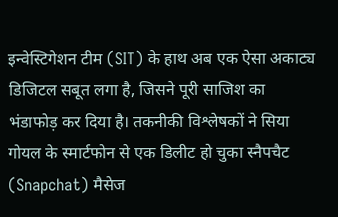इन्वेस्टिगेशन टीम (SIT) के हाथ अब एक ऐसा अकाट्य डिजिटल सबूत लगा है, जिसने पूरी साजिश का भंडाफोड़ कर दिया है। तकनीकी विश्लेषकों ने सिया गोयल के स्मार्टफोन से एक डिलीट हो चुका स्नैपचैट (Snapchat) मैसेज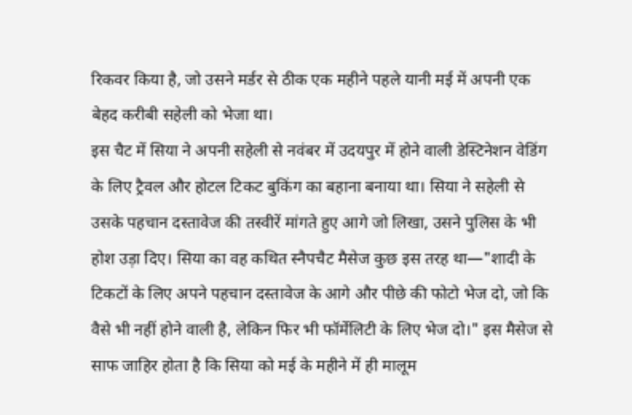रिकवर किया है, जो उसने मर्डर से ठीक एक महीने पहले यानी मई में अपनी एक बेहद करीबी सहेली को भेजा था।
इस चैट में सिया ने अपनी सहेली से नवंबर में उदयपुर में होने वाली डेस्टिनेशन वेडिंग के लिए ट्रैवल और होटल टिकट बुकिंग का बहाना बनाया था। सिया ने सहेली से उसके पहचान दस्तावेज की तस्वीरें मांगते हुए आगे जो लिखा, उसने पुलिस के भी होश उड़ा दिए। सिया का वह कथित स्नैपचैट मैसेज कुछ इस तरह था—"शादी के टिकटों के लिए अपने पहचान दस्तावेज के आगे और पीछे की फोटो भेज दो, जो कि वैसे भी नहीं होने वाली है, लेकिन फिर भी फॉर्मेलिटी के लिए भेज दो।" इस मैसेज से साफ जाहिर होता है कि सिया को मई के महीने में ही मालूम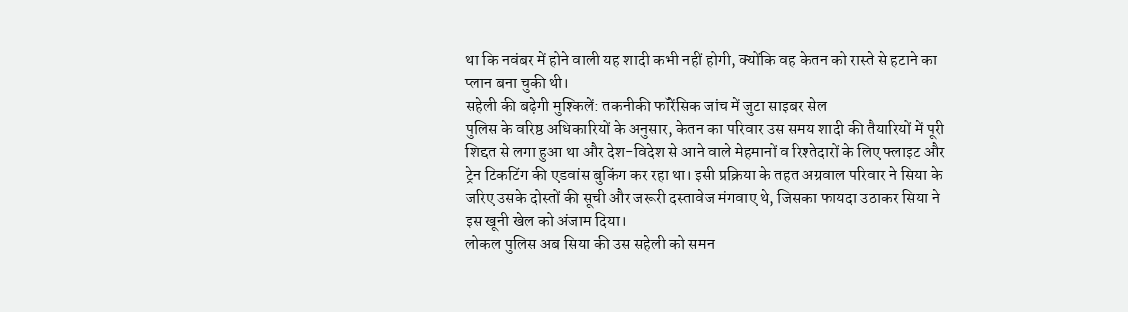था कि नवंबर में होने वाली यह शादी कभी नहीं होगी, क्योंकि वह केतन को रास्ते से हटाने का प्लान बना चुकी थी।
सहेली की बढ़ेगी मुश्किलें: तकनीकी फॉरेंसिक जांच में जुटा साइबर सेल
पुलिस के वरिष्ठ अधिकारियों के अनुसार, केतन का परिवार उस समय शादी की तैयारियों में पूरी शिद्दत से लगा हुआ था और देश-विदेश से आने वाले मेहमानों व रिश्तेदारों के लिए फ्लाइट और ट्रेन टिकटिंग की एडवांस बुकिंग कर रहा था। इसी प्रक्रिया के तहत अग्रवाल परिवार ने सिया के जरिए उसके दोस्तों की सूची और जरूरी दस्तावेज मंगवाए थे, जिसका फायदा उठाकर सिया ने इस खूनी खेल को अंजाम दिया।
लोकल पुलिस अब सिया की उस सहेली को समन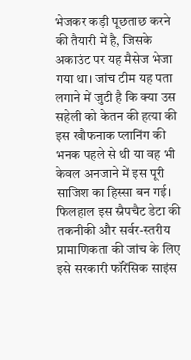भेजकर कड़ी पूछताछ करने की तैयारी में है, जिसके अकाउंट पर यह मैसेज भेजा गया था। जांच टीम यह पता लगाने में जुटी है कि क्या उस सहेली को केतन की हत्या की इस खौफनाक प्लानिंग की भनक पहले से थी या वह भी केवल अनजाने में इस पूरी साजिश का हिस्सा बन गई। फिलहाल इस स्नैपचैट डेटा की तकनीकी और सर्वर-स्तरीय प्रामाणिकता की जांच के लिए इसे सरकारी फॉरेंसिक साइंस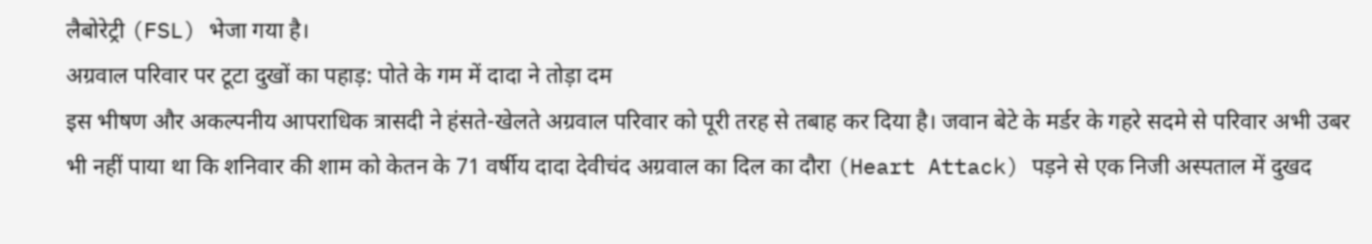लैबोरेट्री (FSL) भेजा गया है।
अग्रवाल परिवार पर टूटा दुखों का पहाड़: पोते के गम में दादा ने तोड़ा दम
इस भीषण और अकल्पनीय आपराधिक त्रासदी ने हंसते-खेलते अग्रवाल परिवार को पूरी तरह से तबाह कर दिया है। जवान बेटे के मर्डर के गहरे सदमे से परिवार अभी उबर भी नहीं पाया था कि शनिवार की शाम को केतन के 71 वर्षीय दादा देवीचंद अग्रवाल का दिल का दौरा (Heart Attack) पड़ने से एक निजी अस्पताल में दुखद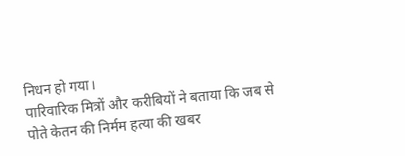निधन हो गया।
पारिवारिक मित्रों और करीबियों ने बताया कि जब से पोते केतन की निर्मम हत्या की खबर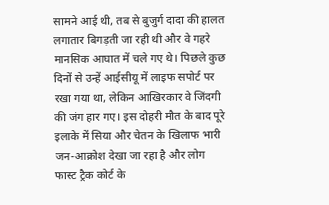सामने आई थी, तब से बुजुर्ग दादा की हालत लगातार बिगड़ती जा रही थी और वे गहरे मानसिक आघात में चले गए थे। पिछले कुछ दिनों से उन्हें आईसीयू में लाइफ सपोर्ट पर रखा गया था, लेकिन आखिरकार वे जिंदगी की जंग हार गए। इस दोहरी मौत के बाद पूरे इलाके में सिया और चेतन के खिलाफ भारी जन-आक्रोश देखा जा रहा है और लोग फास्ट ट्रैक कोर्ट के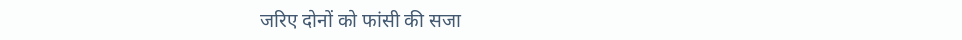जरिए दोनों को फांसी की सजा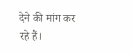देने की मांग कर रहे हैं।